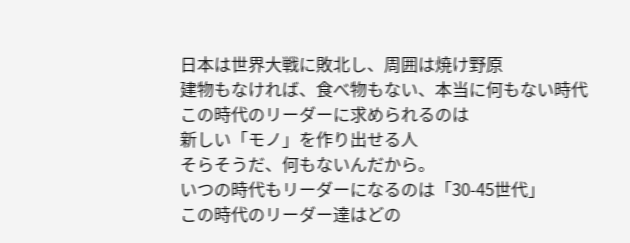日本は世界大戦に敗北し、周囲は焼け野原
建物もなければ、食べ物もない、本当に何もない時代
この時代のリーダーに求められるのは
新しい「モノ」を作り出せる人
そらそうだ、何もないんだから。
いつの時代もリーダーになるのは「30-45世代」
この時代のリーダー達はどの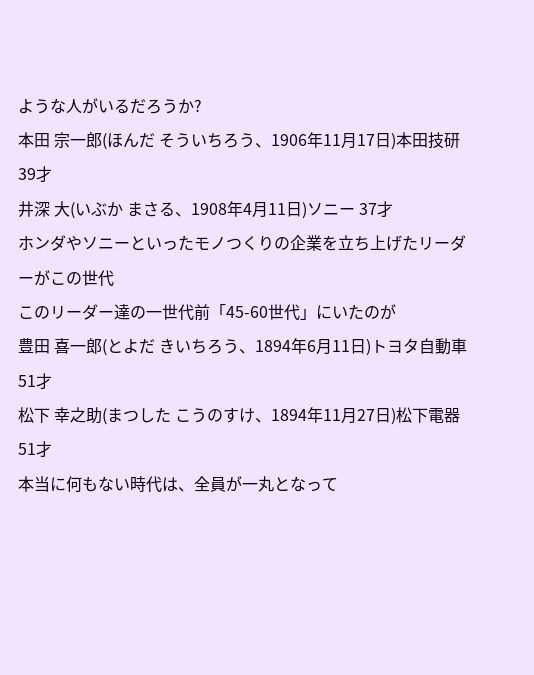ような人がいるだろうか?
本田 宗一郎(ほんだ そういちろう、1906年11月17日)本田技研 39才
井深 大(いぶか まさる、1908年4月11日)ソニー 37才
ホンダやソニーといったモノつくりの企業を立ち上げたリーダーがこの世代
このリーダー達の一世代前「45-60世代」にいたのが
豊田 喜一郎(とよだ きいちろう、1894年6月11日)トヨタ自動車 51才
松下 幸之助(まつした こうのすけ、1894年11月27日)松下電器 51才
本当に何もない時代は、全員が一丸となって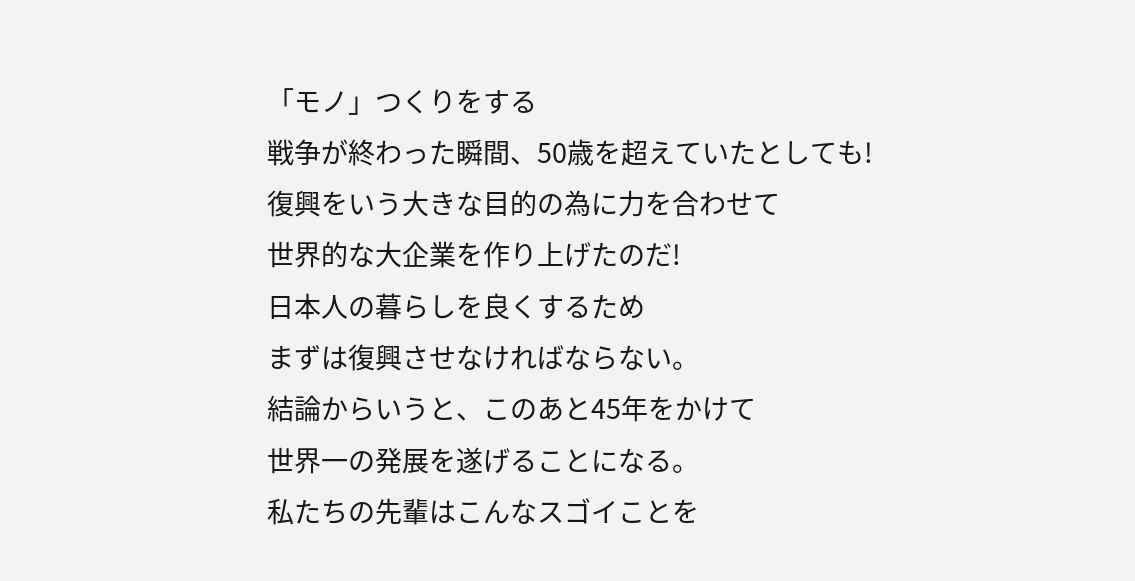「モノ」つくりをする
戦争が終わった瞬間、50歳を超えていたとしても!
復興をいう大きな目的の為に力を合わせて
世界的な大企業を作り上げたのだ!
日本人の暮らしを良くするため
まずは復興させなければならない。
結論からいうと、このあと45年をかけて
世界一の発展を遂げることになる。
私たちの先輩はこんなスゴイことを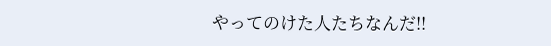やってのけた人たちなんだ!!